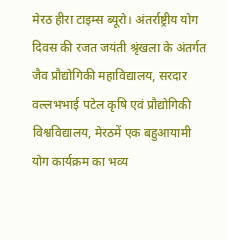मेरठ हीरा टाइम्स ब्यूरो। अंतर्राष्ट्रीय योग दिवस की रजत जयंती श्रृंखला के अंतर्गत जैव प्रौद्योगिकी महाविद्यालय, सरदार वल्लभभाई पटेल कृषि एवं प्रौद्योगिकी विश्वविद्यालय, मेरठमें एक बहुआयामी योग कार्यक्रम का भव्य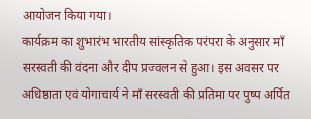आयोजन किया गया।
कार्यक्रम का शुभारंभ भारतीय सांस्कृतिक परंपरा के अनुसार माँ सरस्वती की वंदना और दीप प्रज्वलन से हुआ। इस अवसर पर अधिष्ठाता एवं योगाचार्य ने माँ सरस्वती की प्रतिमा पर पुष्प अर्पित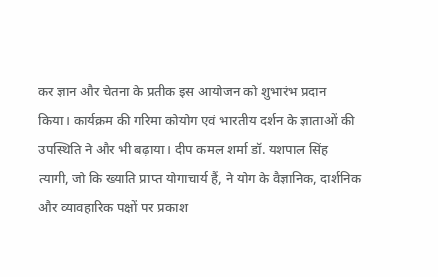कर ज्ञान और चेतना के प्रतीक इस आयोजन को शुभारंभ प्रदान किया। कार्यक्रम की गरिमा कोयोग एवं भारतीय दर्शन के ज्ञाताओं की उपस्थिति ने और भी बढ़ाया। दीप कमल शर्मा डॉ. यशपाल सिंह त्यागी, जो कि ख्याति प्राप्त योगाचार्य हैं, ने योग के वैज्ञानिक, दार्शनिक और व्यावहारिक पक्षों पर प्रकाश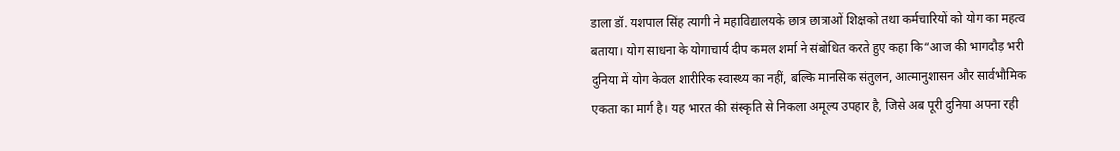डाला डॉ. यशपाल सिंह त्यागी ने महाविद्यालयके छात्र छात्राओं शिक्षको तथा कर्मचारियों को योग का महत्व बताया। योग साधना के योगाचार्य दीप कमल शर्मा ने संबोधित करते हुए कहा कि“आज की भागदौड़ भरी दुनिया में योग केवल शारीरिक स्वास्थ्य का नहीं, बल्कि मानसिक संतुलन, आत्मानुशासन और सार्वभौमिक एकता का मार्ग है। यह भारत की संस्कृति से निकला अमूल्य उपहार है, जिसे अब पूरी दुनिया अपना रही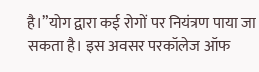है।”योग द्वारा कई रोगों पर नियंत्रण पाया जा सकता है। इस अवसर परकॉलेज ऑफ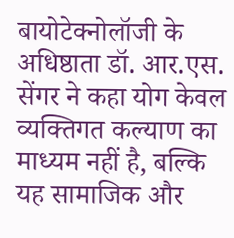बायोटेक्नोलॉजी के अधिष्ठाता डॉ. आर.एस. सेंगर ने कहा योग केवल व्यक्तिगत कल्याण का माध्यम नहीं है, बल्कि यह सामाजिक और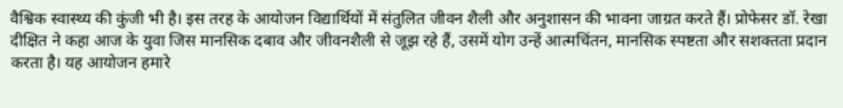वैश्विक स्वास्थ्य की कुंजी भी है। इस तरह के आयोजन विद्यार्थियों में संतुलित जीवन शैली और अनुशासन की भावना जाग्रत करते हैं। प्रोफेसर डॉ. रेखा दीक्षित ने कहा आज के युवा जिस मानसिक दबाव और जीवनशैली से जूझ रहे हैं, उसमें योग उन्हें आत्मचिंतन, मानसिक स्पष्टता और सशक्तता प्रदान करता है। यह आयोजन हमारे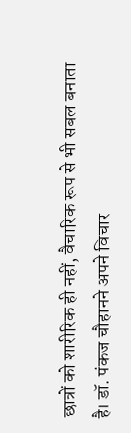छात्रों को शारीरिक ही नहीं, वैचारिक रूप से भी सबल बनाता है। डॉ. पंकज चौहानने अपने विचार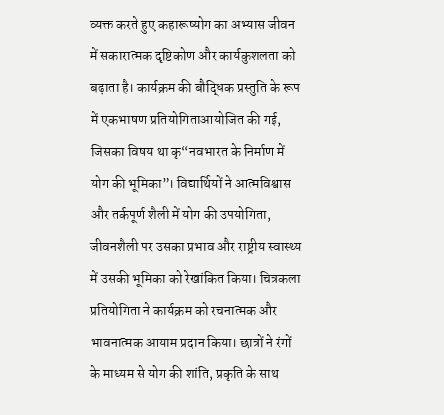व्यक्त करते हुए कहारूष्योग का अभ्यास जीवन में सकारात्मक दृष्टिकोण और कार्यकुशलता को बढ़ाता है। कार्यक्रम की बौद्धिक प्रस्तुति के रूप में एकभाषण प्रतियोगिताआयोजित की गई, जिसका विषय था कृ“नवभारत के निर्माण में योग की भूमिका”। विद्यार्थियों ने आत्मविश्वास और तर्कपूर्ण शैली में योग की उपयोगिता, जीवनशैली पर उसका प्रभाव और राष्ट्रीय स्वास्थ्य में उसकी भूमिका को रेखांकित किया। चित्रकला प्रतियोगिता ने कार्यक्रम को रचनात्मक और भावनात्मक आयाम प्रदान किया। छात्रों ने रंगों के माध्यम से योग की शांति, प्रकृति के साथ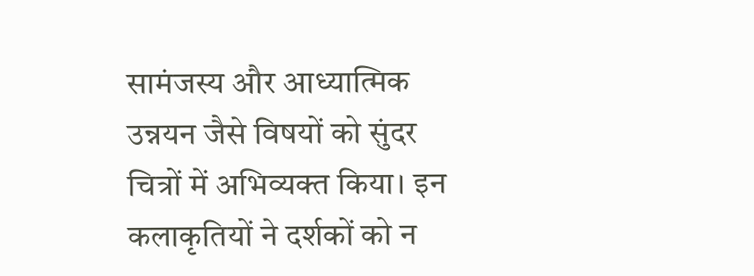सामंजस्य और आध्यात्मिक उन्नयन जैसे विषयों को सुंदर चित्रों में अभिव्यक्त किया। इन कलाकृतियों ने दर्शकों को न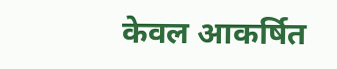केवल आकर्षित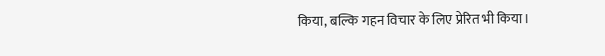किया, बल्कि गहन विचार के लिए प्रेरित भी किया।